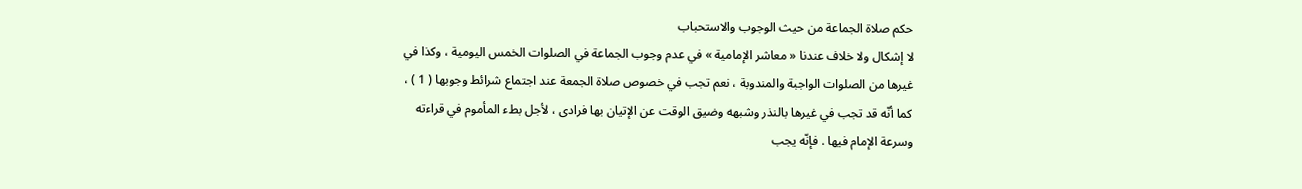حكم صلاة الجماعة من حيث الوجوب والاستحباب
لا إشكال ولا خلاف عندنا « معاشر الإمامية » في عدم وجوب الجماعة في الصلوات الخمس اليومية ، وكذا في غيرها من الصلوات الواجبة والمندوبة ، نعم تجب في خصوص صلاة الجمعة عند اجتماع شرائط وجوبها ( 1 ) ، كما أنّه قد تجب في غيرها بالنذر وشبهه وضيق الوقت عن الإتيان بها فرادى ، لأجل بطء المأموم في قراءته وسرعة الإمام فيها . فإنّه يجب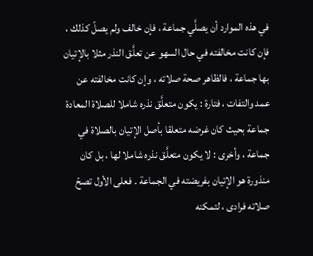في هذه الموارد أن يصلَّي جماعة ، فإن خالف ولم يصلّ كذلك ، فإن كانت مخالفته في حال السهو عن تعلَّق النذر مثلا بالإتيان بها جماعة ، فالظاهر صحة صلاته ، وإن كانت مخالفته عن عمد والتفات ، فتارة : يكون متعلَّق نذره شاملا للصلاة المعادة جماعة بحيث كان غرضه متعلقا بأصل الإتيان بالصلاة في جماعة ، وأخرى : لا يكون متعلَّق نذره شاملا لها ، بل كان منذورة هو الإتيان بفريضته في الجماعة . فعلى الأول تصحّ صلاته فرادى ، لتمكنه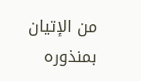من الإتيان بمنذوره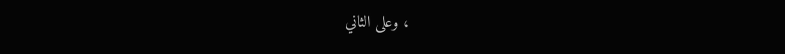، وعلى الثاني